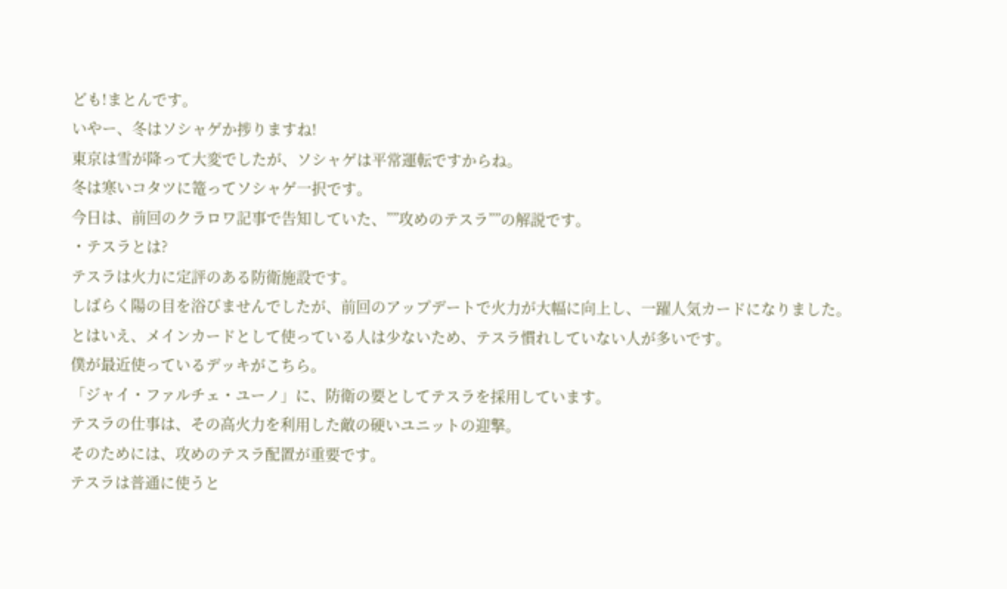ども!まとんです。
いやー、冬はソシャゲか捗りますね!
東京は雪が降って大変でしたが、ソシャゲは平常運転ですからね。
冬は寒いコタツに篭ってソシャゲ一択です。
今日は、前回のクラロワ記事で告知していた、””攻めのテスラ””の解説です。
・テスラとは?
テスラは火力に定評のある防衛施設です。
しばらく陽の目を浴びませんでしたが、前回のアップデートで火力が大幅に向上し、一躍人気カードになりました。
とはいえ、メインカードとして使っている人は少ないため、テスラ慣れしていない人が多いです。
僕が最近使っているデッキがこちら。
「ジャイ・ファルチェ・ユーノ」に、防衛の要としてテスラを採用しています。
テスラの仕事は、その高火力を利用した敵の硬いユニットの迎撃。
そのためには、攻めのテスラ配置が重要です。
テスラは普通に使うと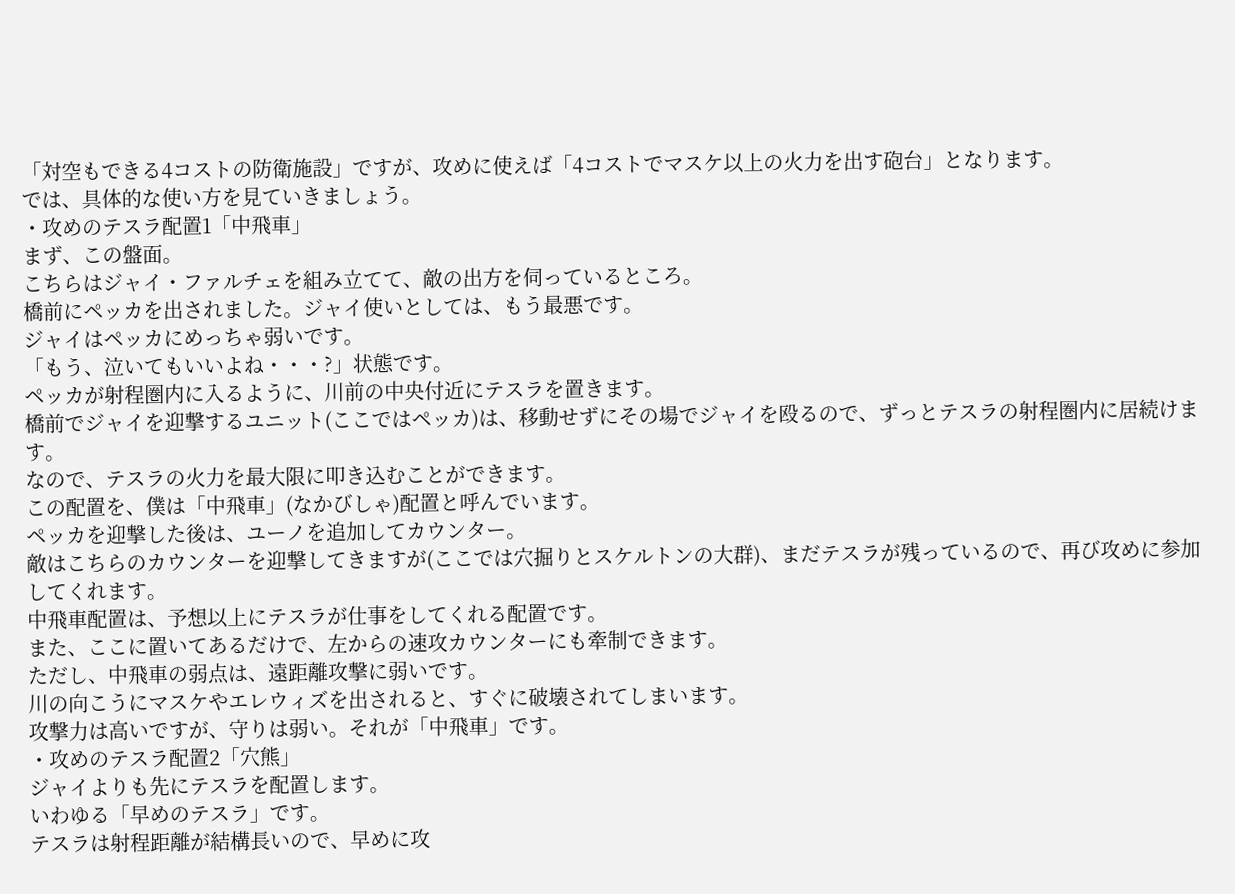「対空もできる4コストの防衛施設」ですが、攻めに使えば「4コストでマスケ以上の火力を出す砲台」となります。
では、具体的な使い方を見ていきましょう。
・攻めのテスラ配置1「中飛車」
まず、この盤面。
こちらはジャイ・ファルチェを組み立てて、敵の出方を伺っているところ。
橋前にペッカを出されました。ジャイ使いとしては、もう最悪です。
ジャイはペッカにめっちゃ弱いです。
「もう、泣いてもいいよね・・・?」状態です。
ペッカが射程圏内に入るように、川前の中央付近にテスラを置きます。
橋前でジャイを迎撃するユニット(ここではペッカ)は、移動せずにその場でジャイを殴るので、ずっとテスラの射程圏内に居続けます。
なので、テスラの火力を最大限に叩き込むことができます。
この配置を、僕は「中飛車」(なかびしゃ)配置と呼んでいます。
ペッカを迎撃した後は、ユーノを追加してカウンター。
敵はこちらのカウンターを迎撃してきますが(ここでは穴掘りとスケルトンの大群)、まだテスラが残っているので、再び攻めに参加してくれます。
中飛車配置は、予想以上にテスラが仕事をしてくれる配置です。
また、ここに置いてあるだけで、左からの速攻カウンターにも牽制できます。
ただし、中飛車の弱点は、遠距離攻撃に弱いです。
川の向こうにマスケやエレウィズを出されると、すぐに破壊されてしまいます。
攻撃力は高いですが、守りは弱い。それが「中飛車」です。
・攻めのテスラ配置2「穴熊」
ジャイよりも先にテスラを配置します。
いわゆる「早めのテスラ」です。
テスラは射程距離が結構長いので、早めに攻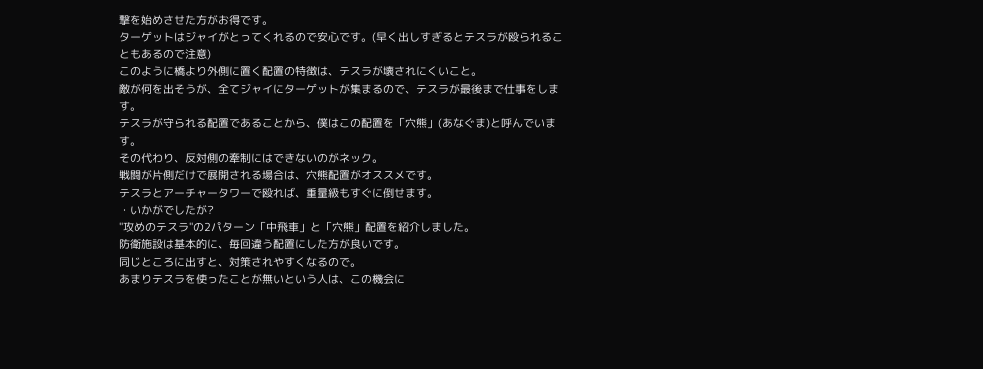撃を始めさせた方がお得です。
ターゲットはジャイがとってくれるので安心です。(早く出しすぎるとテスラが殴られることもあるので注意)
このように橋より外側に置く配置の特徴は、テスラが壊されにくいこと。
敵が何を出そうが、全てジャイにターゲットが集まるので、テスラが最後まで仕事をします。
テスラが守られる配置であることから、僕はこの配置を「穴熊」(あなぐま)と呼んでいます。
その代わり、反対側の牽制にはできないのがネック。
戦闘が片側だけで展開される場合は、穴熊配置がオススメです。
テスラとアーチャータワーで殴れば、重量級もすぐに倒せます。
・いかがでしたが?
"攻めのテスラ"の2パターン「中飛車」と「穴熊」配置を紹介しました。
防衛施設は基本的に、毎回違う配置にした方が良いです。
同じところに出すと、対策されやすくなるので。
あまりテスラを使ったことが無いという人は、この機会に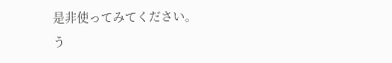是非使ってみてください。
う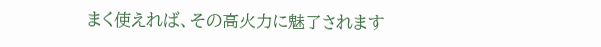まく使えれば、その高火力に魅了されます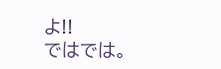よ!!
ではでは。